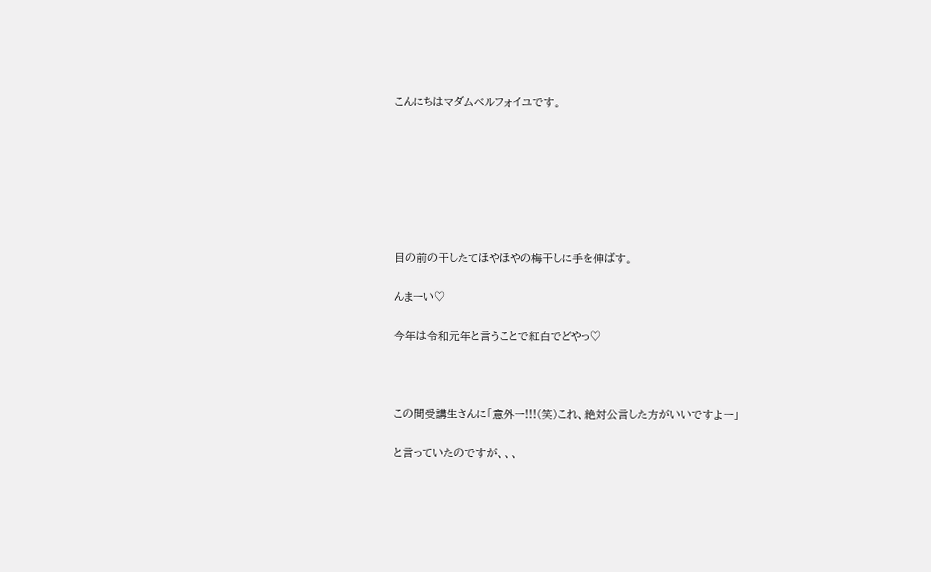こんにちはマダムベルフォイユです。







目の前の干したてほやほやの梅干しに手を伸ばす。

んまーい♡

今年は令和元年と言うことで紅白でどやっ♡



この間受講生さんに「意外ー!!!(笑)これ、絶対公言した方がいいですよー」

と言っていたのですが、、、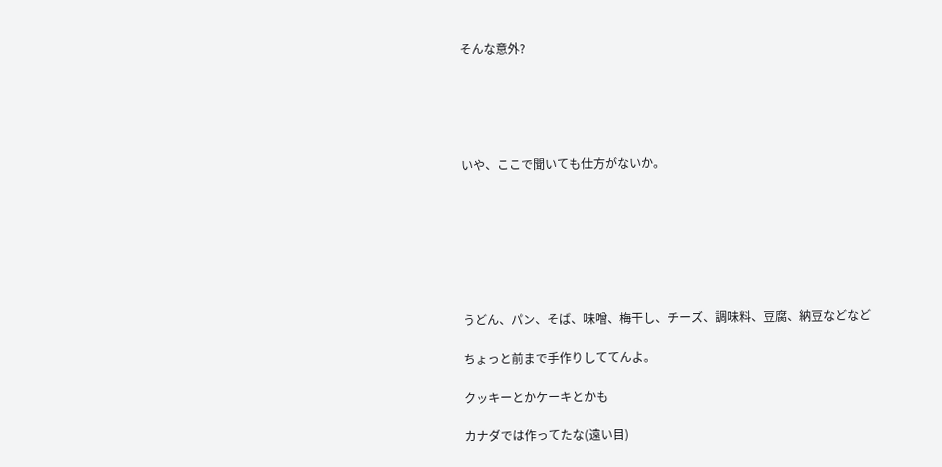そんな意外?





いや、ここで聞いても仕方がないか。







うどん、パン、そば、味噌、梅干し、チーズ、調味料、豆腐、納豆などなど

ちょっと前まで手作りしててんよ。

クッキーとかケーキとかも

カナダでは作ってたな(遠い目)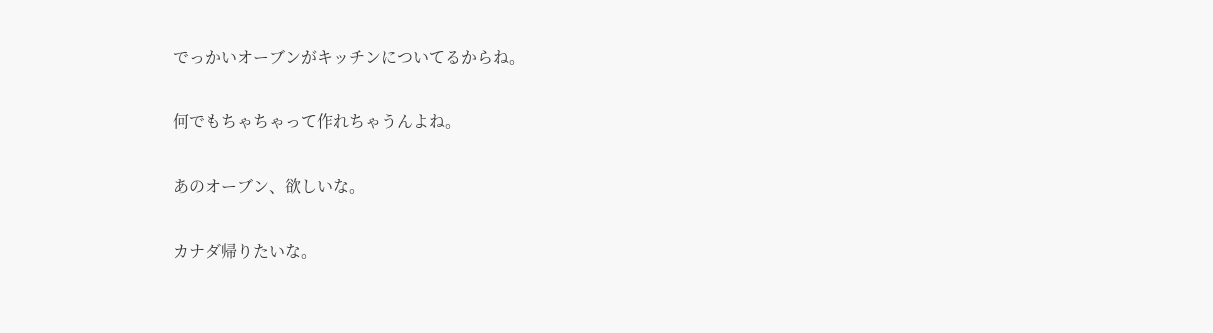でっかいオーブンがキッチンについてるからね。

何でもちゃちゃって作れちゃうんよね。

あのオーブン、欲しいな。

カナダ帰りたいな。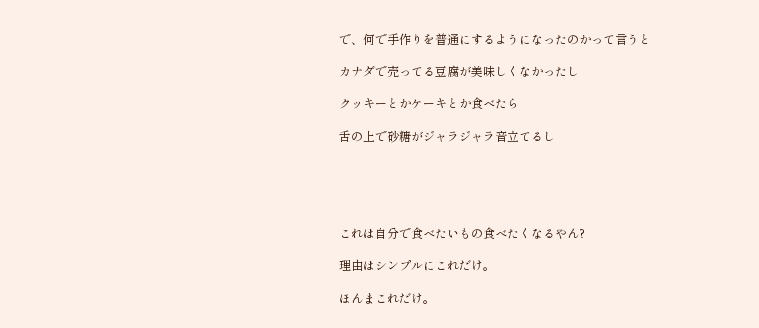で、何で手作りを普通にするようになったのかって言うと

カナダで売ってる豆腐が美味しくなかったし

クッキーとかケーキとか食べたら

舌の上で砂糖がジャラジャラ音立てるし





これは自分で食べたいもの食べたくなるやん?

理由はシンプルにこれだけ。

ほんまこれだけ。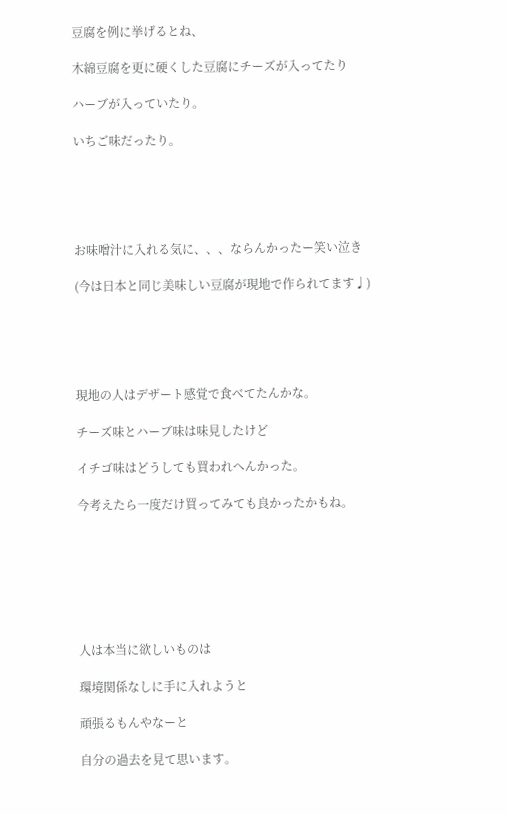豆腐を例に挙げるとね、

木綿豆腐を更に硬くした豆腐にチーズが入ってたり

ハーブが入っていたり。

いちご味だったり。





お味噌汁に入れる気に、、、ならんかったー笑い泣き

(今は日本と同じ美味しい豆腐が現地で作られてます♩)





現地の人はデザート感覚で食べてたんかな。

チーズ味とハーブ味は味見したけど

イチゴ味はどうしても買われへんかった。

今考えたら一度だけ買ってみても良かったかもね。







人は本当に欲しいものは

環境関係なしに手に入れようと

頑張るもんやなーと

自分の過去を見て思います。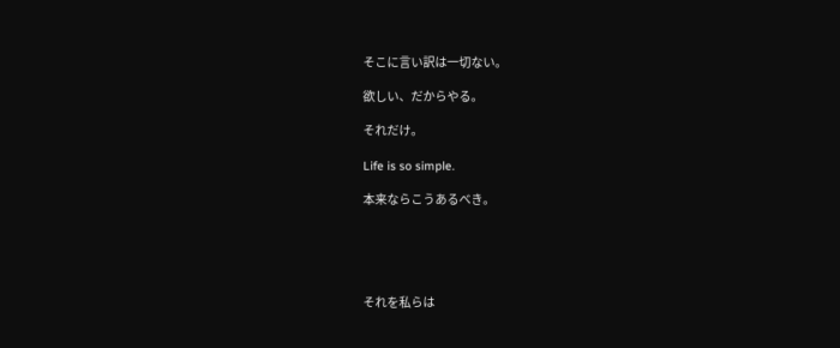そこに言い訳は一切ない。

欲しい、だからやる。

それだけ。

Life is so simple.

本来ならこうあるべき。





それを私らは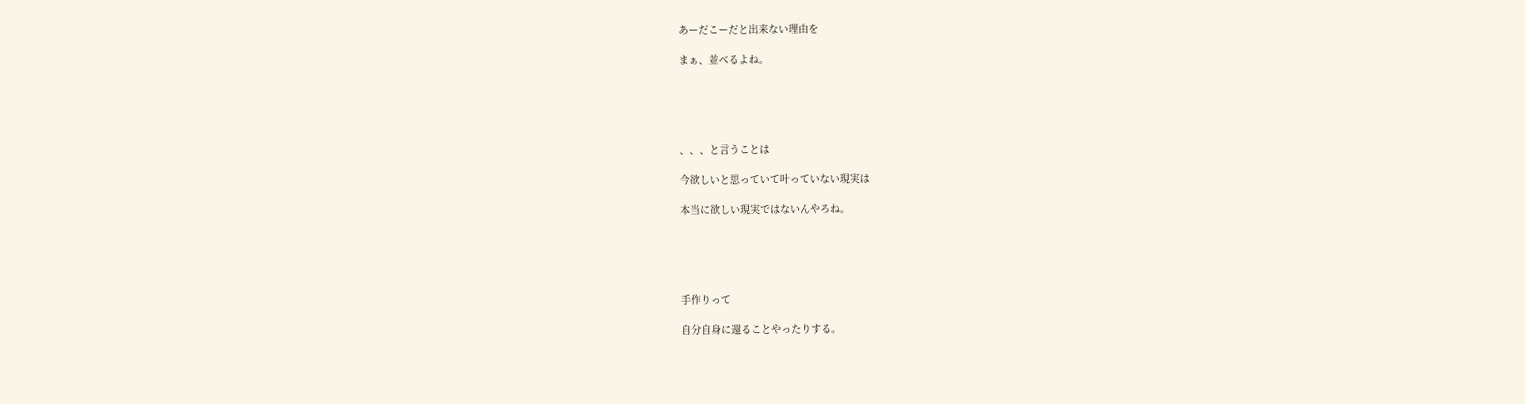あーだこーだと出来ない理由を

まぁ、並べるよね。





、、、と言うことは

今欲しいと思っていて叶っていない現実は

本当に欲しい現実ではないんやろね。





手作りって

自分自身に還ることやったりする。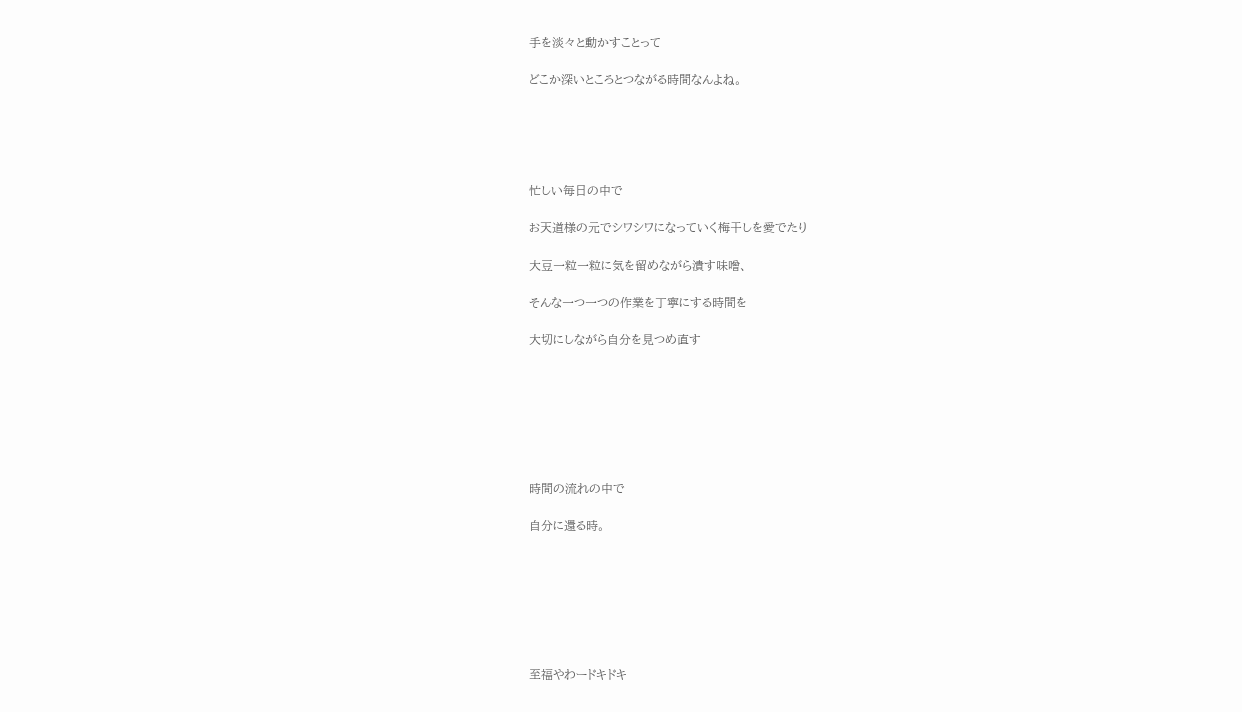手を淡々と動かすことって

どこか深いところとつながる時間なんよね。





忙しい毎日の中で

お天道様の元でシワシワになっていく梅干しを愛でたり

大豆一粒一粒に気を留めながら潰す味噌、

そんな一つ一つの作業を丁寧にする時間を

大切にしながら自分を見つめ直す







時間の流れの中で

自分に還る時。







至福やわードキドキ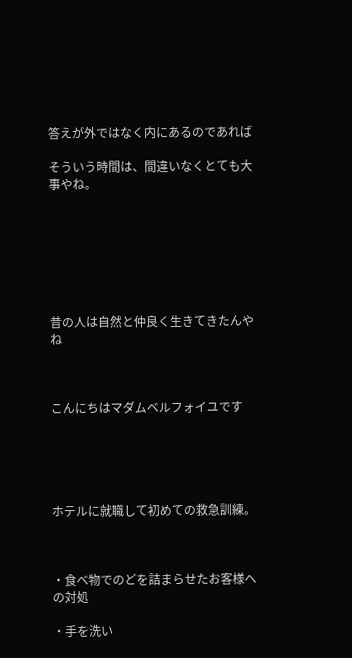答えが外ではなく内にあるのであれば

そういう時間は、間違いなくとても大事やね。







昔の人は自然と仲良く生きてきたんやね



こんにちはマダムベルフォイユです





ホテルに就職して初めての救急訓練。



・食べ物でのどを詰まらせたお客様への対処

・手を洗い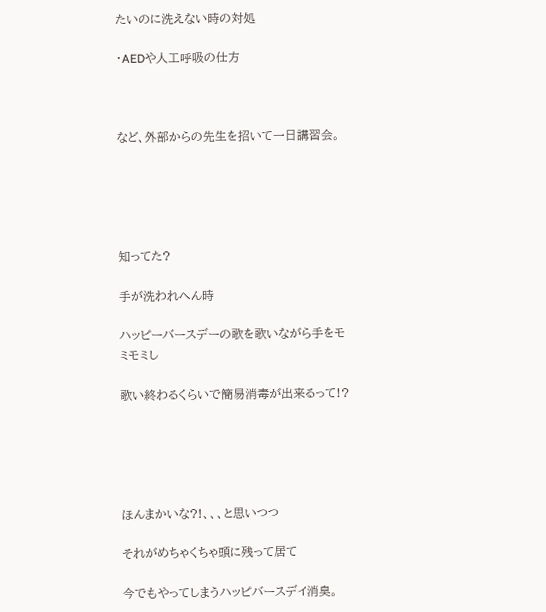たいのに洗えない時の対処

・AEDや人工呼吸の仕方



など、外部からの先生を招いて一日講習会。





知ってた?

手が洗われへん時

ハッピーバースデーの歌を歌いながら手をモミモミし

歌い終わるくらいで簡易消毒が出来るって!?





ほんまかいな?!、、、と思いつつ

それがめちゃくちゃ頭に残って居て

今でもやってしまうハッピバースデイ消臭。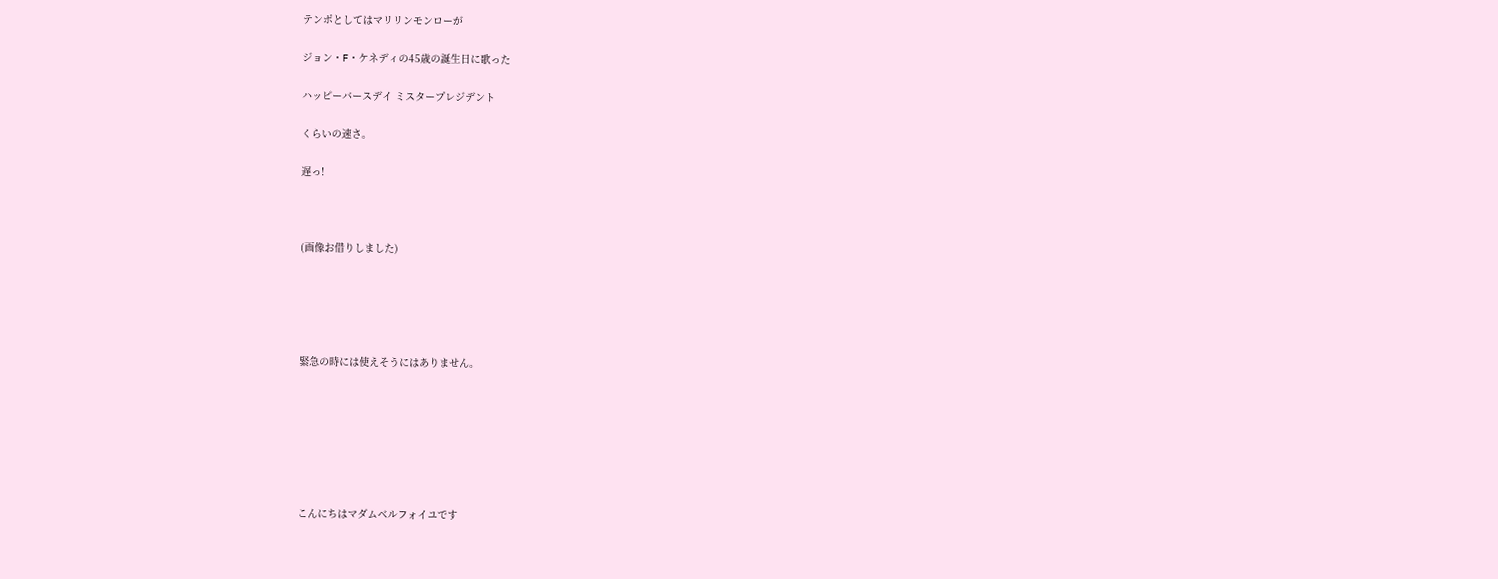テンポとしてはマリリンモンローが

ジョン・F・ケネディの45歳の誕生日に歌った

ハッピーバースデイ ミスタープレジデント

くらいの速さ。

遅っ!



(画像お借りしました)





緊急の時には使えそうにはありません。







こんにちはマダムベルフォイユです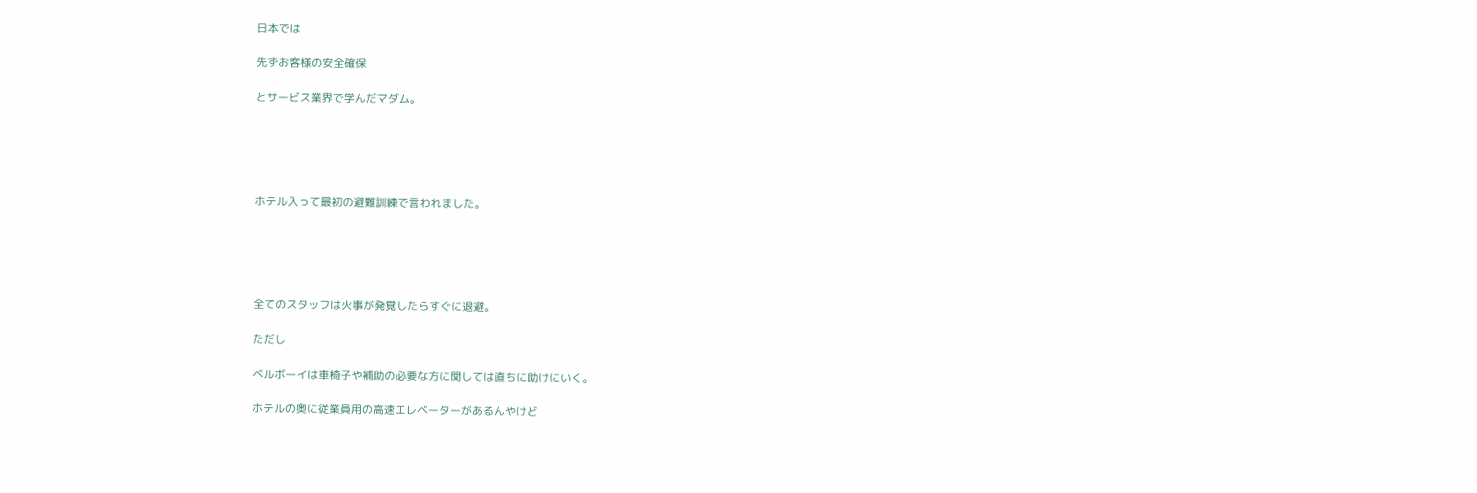日本では

先ずお客様の安全確保

とサービス業界で学んだマダム。





ホテル入って最初の避難訓練で言われました。





全てのスタッフは火事が発覚したらすぐに退避。

ただし

ベルボーイは車椅子や補助の必要な方に関しては直ちに助けにいく。

ホテルの奥に従業員用の高速エレベーターがあるんやけど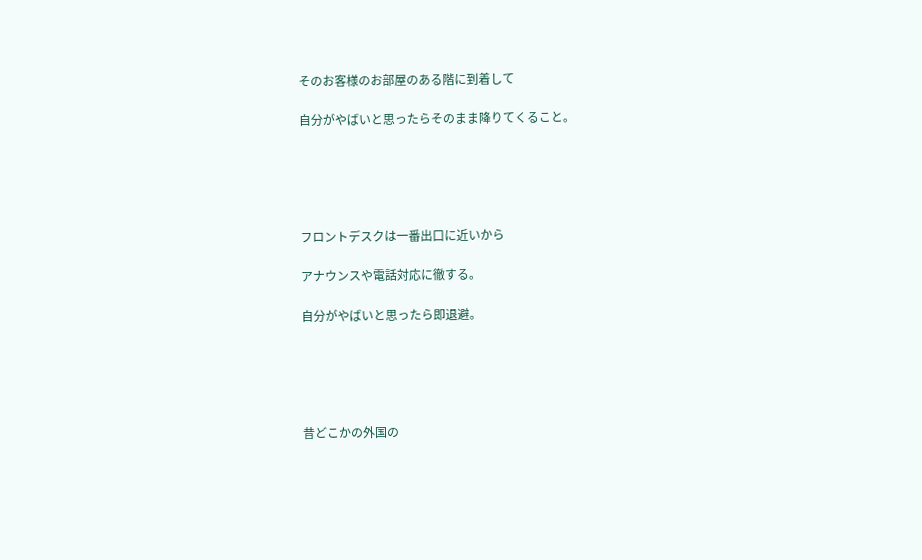そのお客様のお部屋のある階に到着して

自分がやばいと思ったらそのまま降りてくること。





フロントデスクは一番出口に近いから

アナウンスや電話対応に徹する。

自分がやばいと思ったら即退避。





昔どこかの外国の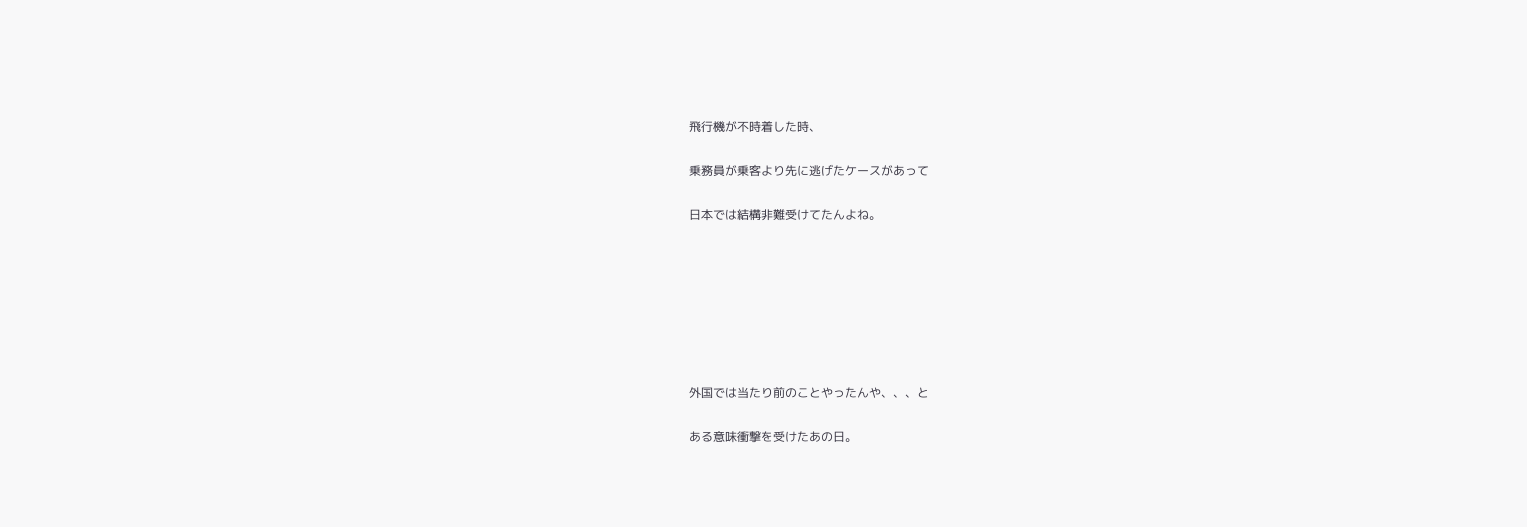飛行機が不時着した時、

乗務員が乗客より先に逃げたケースがあって

日本では結構非難受けてたんよね。







外国では当たり前のことやったんや、、、と

ある意味衝撃を受けたあの日。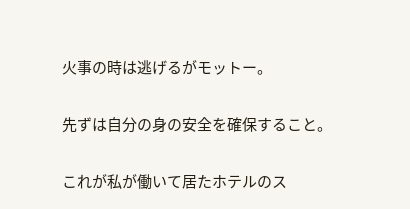火事の時は逃げるがモットー。

先ずは自分の身の安全を確保すること。

これが私が働いて居たホテルのス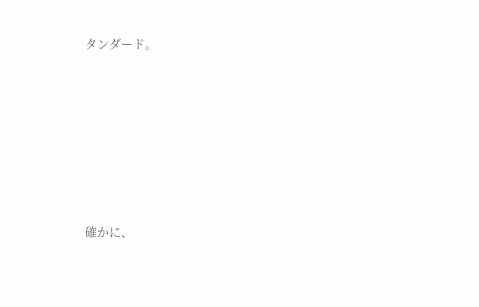タンダード。







確かに、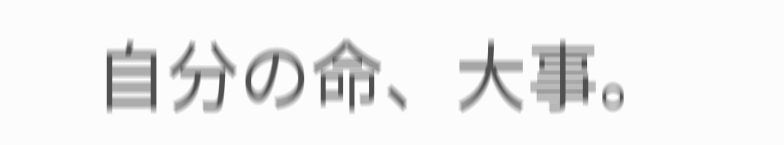自分の命、大事。